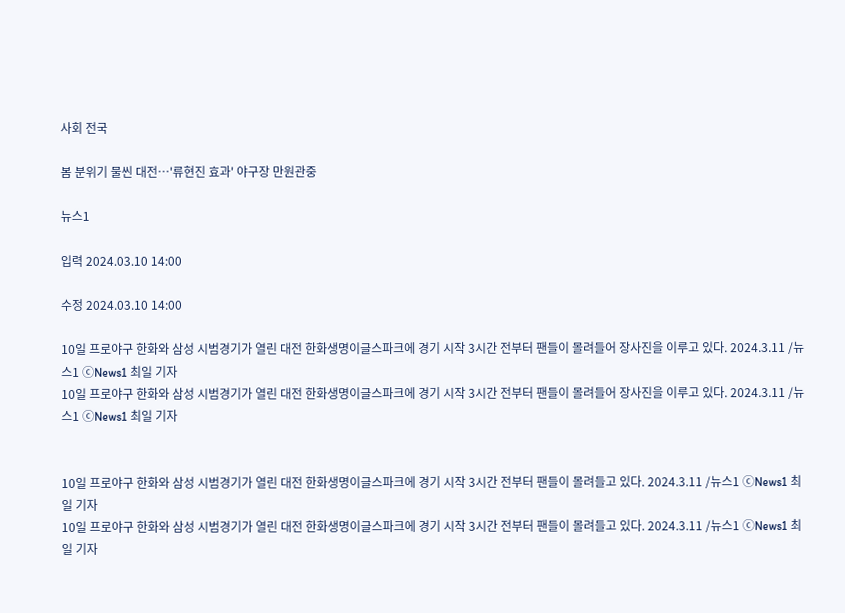사회 전국

봄 분위기 물씬 대전…'류현진 효과' 야구장 만원관중

뉴스1

입력 2024.03.10 14:00

수정 2024.03.10 14:00

10일 프로야구 한화와 삼성 시범경기가 열린 대전 한화생명이글스파크에 경기 시작 3시간 전부터 팬들이 몰려들어 장사진을 이루고 있다. 2024.3.11 /뉴스1 ⓒNews1 최일 기자
10일 프로야구 한화와 삼성 시범경기가 열린 대전 한화생명이글스파크에 경기 시작 3시간 전부터 팬들이 몰려들어 장사진을 이루고 있다. 2024.3.11 /뉴스1 ⓒNews1 최일 기자


10일 프로야구 한화와 삼성 시범경기가 열린 대전 한화생명이글스파크에 경기 시작 3시간 전부터 팬들이 몰려들고 있다. 2024.3.11 /뉴스1 ⓒNews1 최일 기자
10일 프로야구 한화와 삼성 시범경기가 열린 대전 한화생명이글스파크에 경기 시작 3시간 전부터 팬들이 몰려들고 있다. 2024.3.11 /뉴스1 ⓒNews1 최일 기자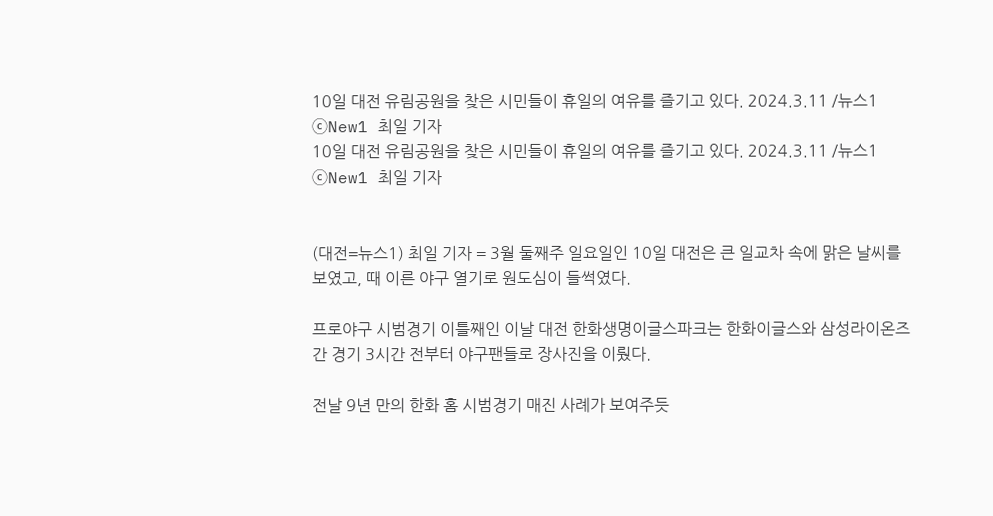10일 대전 유림공원을 찾은 시민들이 휴일의 여유를 즐기고 있다. 2024.3.11 /뉴스1 ⓒNew1 최일 기자
10일 대전 유림공원을 찾은 시민들이 휴일의 여유를 즐기고 있다. 2024.3.11 /뉴스1 ⓒNew1 최일 기자


(대전=뉴스1) 최일 기자 = 3월 둘째주 일요일인 10일 대전은 큰 일교차 속에 맑은 날씨를 보였고, 때 이른 야구 열기로 원도심이 들썩였다.

프로야구 시범경기 이틀째인 이날 대전 한화생명이글스파크는 한화이글스와 삼성라이온즈 간 경기 3시간 전부터 야구팬들로 장사진을 이뤘다.

전날 9년 만의 한화 홈 시범경기 매진 사례가 보여주듯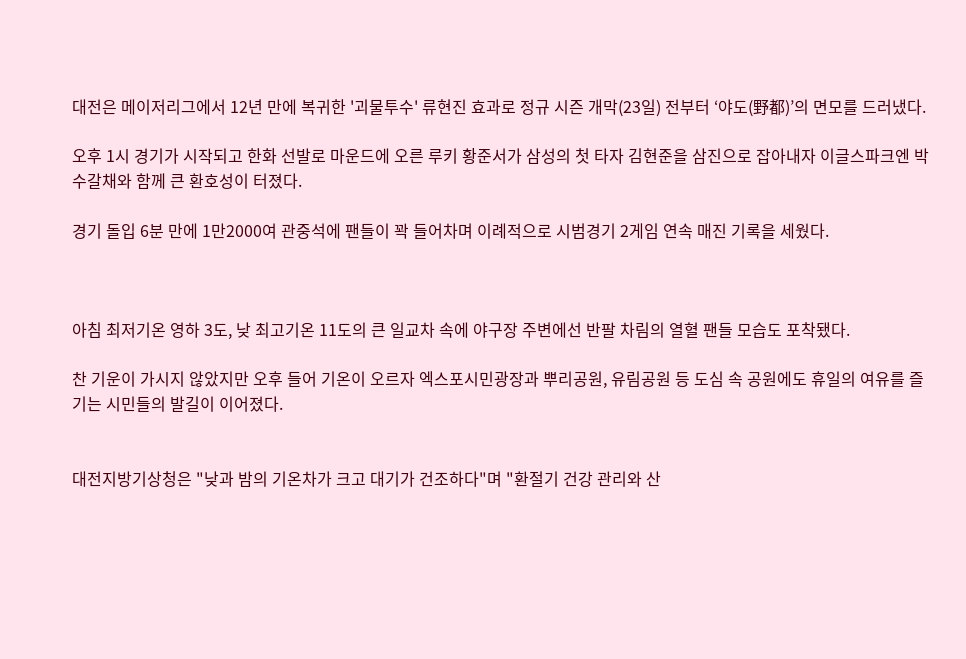대전은 메이저리그에서 12년 만에 복귀한 '괴물투수' 류현진 효과로 정규 시즌 개막(23일) 전부터 ‘야도(野都)’의 면모를 드러냈다.

오후 1시 경기가 시작되고 한화 선발로 마운드에 오른 루키 황준서가 삼성의 첫 타자 김현준을 삼진으로 잡아내자 이글스파크엔 박수갈채와 함께 큰 환호성이 터졌다.

경기 돌입 6분 만에 1만2000여 관중석에 팬들이 꽉 들어차며 이례적으로 시범경기 2게임 연속 매진 기록을 세웠다.



아침 최저기온 영하 3도, 낮 최고기온 11도의 큰 일교차 속에 야구장 주변에선 반팔 차림의 열혈 팬들 모습도 포착됐다.

찬 기운이 가시지 않았지만 오후 들어 기온이 오르자 엑스포시민광장과 뿌리공원, 유림공원 등 도심 속 공원에도 휴일의 여유를 즐기는 시민들의 발길이 이어졌다.


대전지방기상청은 "낮과 밤의 기온차가 크고 대기가 건조하다"며 "환절기 건강 관리와 산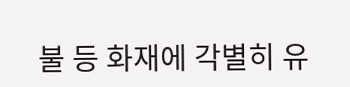불 등 화재에 각별히 유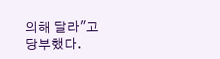의해 달라"고 당부했다.